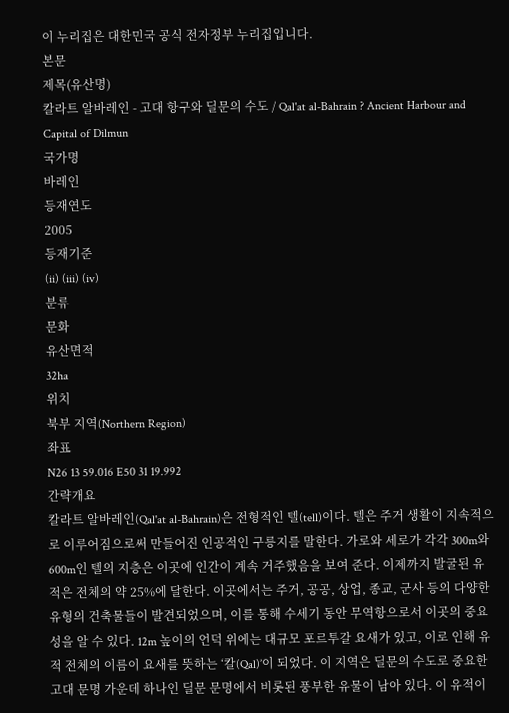이 누리집은 대한민국 공식 전자정부 누리집입니다.
본문
제목(유산명)
칼라트 알바레인 - 고대 항구와 딜문의 수도 / Qal'at al-Bahrain ? Ancient Harbour and Capital of Dilmun
국가명
바레인
등재연도
2005
등재기준
(ii) (iii) (iv)
분류
문화
유산면적
32ha
위치
북부 지역(Northern Region)
좌표
N26 13 59.016 E50 31 19.992
간략개요
칼라트 알바레인(Qal'at al-Bahrain)은 전형적인 텔(tell)이다. 텔은 주거 생활이 지속적으로 이루어짐으로써 만들어진 인공적인 구릉지를 말한다. 가로와 세로가 각각 300m와 600m인 텔의 지층은 이곳에 인간이 계속 거주했음을 보여 준다. 이제까지 발굴된 유적은 전체의 약 25%에 달한다. 이곳에서는 주거, 공공, 상업, 종교, 군사 등의 다양한 유형의 건축물들이 발견되었으며, 이를 통해 수세기 동안 무역항으로서 이곳의 중요성을 알 수 있다. 12m 높이의 언덕 위에는 대규모 포르투갈 요새가 있고, 이로 인해 유적 전체의 이름이 요새를 뜻하는 ‘칼(Qal)’이 되었다. 이 지역은 딜문의 수도로 중요한 고대 문명 가운데 하나인 딜문 문명에서 비롯된 풍부한 유물이 남아 있다. 이 유적이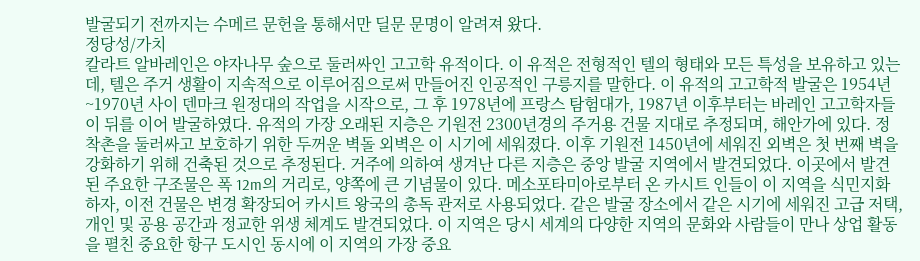발굴되기 전까지는 수메르 문헌을 통해서만 딜문 문명이 알려져 왔다.
정당성/가치
칼라트 알바레인은 야자나무 숲으로 둘러싸인 고고학 유적이다. 이 유적은 전형적인 텔의 형태와 모든 특성을 보유하고 있는데, 텔은 주거 생활이 지속적으로 이루어짐으로써 만들어진 인공적인 구릉지를 말한다. 이 유적의 고고학적 발굴은 1954년~1970년 사이 덴마크 원정대의 작업을 시작으로, 그 후 1978년에 프랑스 탐험대가, 1987년 이후부터는 바레인 고고학자들이 뒤를 이어 발굴하였다. 유적의 가장 오래된 지층은 기원전 2300년경의 주거용 건물 지대로 추정되며, 해안가에 있다. 정착촌을 둘러싸고 보호하기 위한 두꺼운 벽돌 외벽은 이 시기에 세워졌다. 이후 기원전 1450년에 세워진 외벽은 첫 번째 벽을 강화하기 위해 건축된 것으로 추정된다. 거주에 의하여 생겨난 다른 지층은 중앙 발굴 지역에서 발견되었다. 이곳에서 발견된 주요한 구조물은 폭 12m의 거리로, 양쪽에 큰 기념물이 있다. 메소포타미아로부터 온 카시트 인들이 이 지역을 식민지화하자, 이전 건물은 변경 확장되어 카시트 왕국의 총독 관저로 사용되었다. 같은 발굴 장소에서 같은 시기에 세워진 고급 저택, 개인 및 공용 공간과 정교한 위생 체계도 발견되었다. 이 지역은 당시 세계의 다양한 지역의 문화와 사람들이 만나 상업 활동을 펼친 중요한 항구 도시인 동시에 이 지역의 가장 중요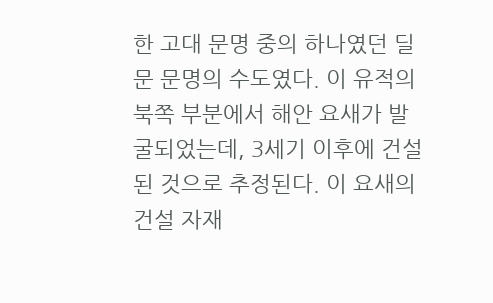한 고대 문명 중의 하나였던 딜문 문명의 수도였다. 이 유적의 북쪽 부분에서 해안 요새가 발굴되었는데, 3세기 이후에 건설된 것으로 추정된다. 이 요새의 건설 자재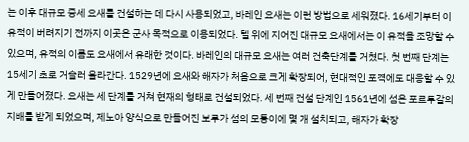는 이후 대규모 중세 요새를 건설하는 데 다시 사용되었고, 바레인 요새는 이런 방법으로 세워졌다. 16세기부터 이 유적이 버려지기 전까지 이곳은 군사 목적으로 이용되었다. 텔 위에 지어진 대규모 요새에서는 이 유적을 조망할 수 있으며, 유적의 이름도 요새에서 유래한 것이다. 바레인의 대규모 요새는 여러 건축단계를 거쳤다. 첫 번째 단계는 15세기 초로 거슬러 올라간다. 1529년에 요새와 해자가 처음으로 크게 확장되어, 현대적인 포격에도 대응할 수 있게 만들어졌다. 요새는 세 단계를 거쳐 현재의 형태로 건설되었다. 세 번째 건설 단계인 1561년에 섬은 포르투갈의 지배를 받게 되었으며, 제노아 양식으로 만들어진 보루가 섬의 모퉁이에 몇 개 설치되고, 해자가 확장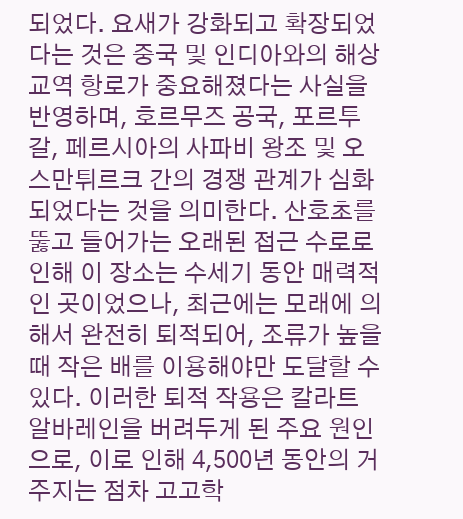되었다. 요새가 강화되고 확장되었다는 것은 중국 및 인디아와의 해상 교역 항로가 중요해졌다는 사실을 반영하며, 호르무즈 공국, 포르투갈, 페르시아의 사파비 왕조 및 오스만튀르크 간의 경쟁 관계가 심화되었다는 것을 의미한다. 산호초를 뚫고 들어가는 오래된 접근 수로로 인해 이 장소는 수세기 동안 매력적인 곳이었으나, 최근에는 모래에 의해서 완전히 퇴적되어, 조류가 높을 때 작은 배를 이용해야만 도달할 수 있다. 이러한 퇴적 작용은 칼라트 알바레인을 버려두게 된 주요 원인으로, 이로 인해 4,500년 동안의 거주지는 점차 고고학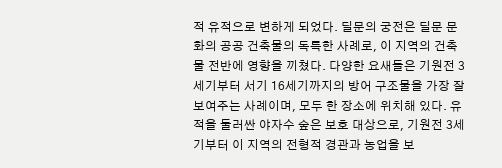적 유적으로 변하게 되었다. 딜문의 궁전은 딜문 문화의 공공 건축물의 독특한 사례로, 이 지역의 건축물 전반에 영향을 끼쳤다. 다양한 요새들은 기원전 3세기부터 서기 16세기까지의 방어 구조물을 가장 잘 보여주는 사례이며, 모두 한 장소에 위치해 있다. 유적을 둘러싼 야자수 숲은 보호 대상으로, 기원전 3세기부터 이 지역의 전형적 경관과 농업을 보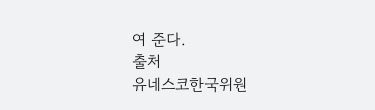여 준다.
출처
유네스코한국위원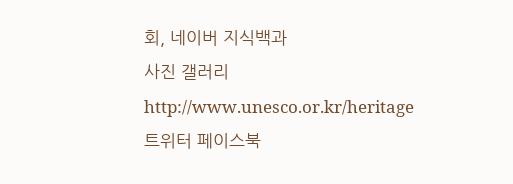회, 네이버 지식백과
사진 갤러리
http://www.unesco.or.kr/heritage
트위터 페이스북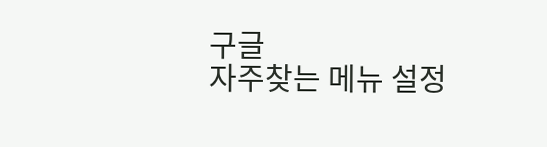구글
자주찾는 메뉴 설정